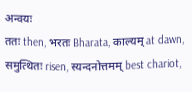अन्वयः
ततः then, भरतः Bharata, काल्यम् at dawn, समुत्थितः risen, स्यन्दनोत्तमम् best chariot,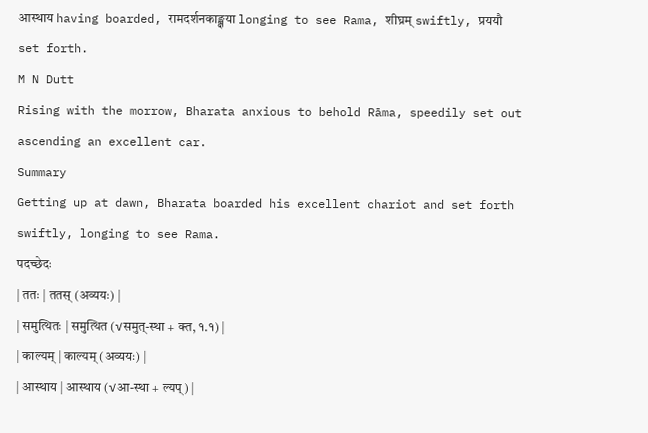आस्थाय having boarded, रामदर्शनकाङ्क्षया longing to see Rama, शीघ्रम् swiftly, प्रययौ set forth.
M N Dutt
Rising with the morrow, Bharata anxious to behold Rāma, speedily set out ascending an excellent car.
Summary
Getting up at dawn, Bharata boarded his excellent chariot and set forth swiftly, longing to see Rama.
पदच्छेदः
| ततः | ततस् (अव्ययः) |
| समुत्थितः | समुत्थित (√समुत्-स्था + क्त, १.१) |
| काल्यम् | काल्यम् (अव्ययः) |
| आस्थाय | आस्थाय (√आ-स्था + ल्यप्) |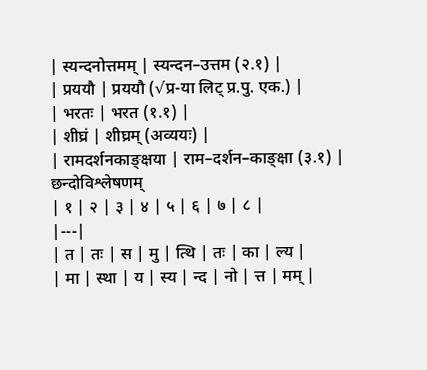| स्यन्दनोत्तमम् | स्यन्दन–उत्तम (२.१) |
| प्रययौ | प्रययौ (√प्र-या लिट् प्र.पु. एक.) |
| भरतः | भरत (१.१) |
| शीघ्रं | शीघ्रम् (अव्ययः) |
| रामदर्शनकाङ्क्षया | राम–दर्शन–काङ्क्षा (३.१) |
छन्दोविश्लेषणम्
| १ | २ | ३ | ४ | ५ | ६ | ७ | ८ |
|---|
| त | तः | स | मु | त्थि | तः | का | ल्य |
| मा | स्था | य | स्य | न्द | नो | त्त | मम् |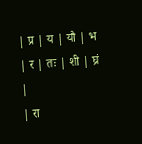| प्र | य | यौ | भ | र | तः | शी | घ्रं |
| रा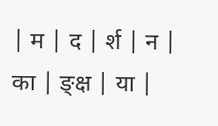| म | द | र्श | न | का | ङ्क्ष | या |